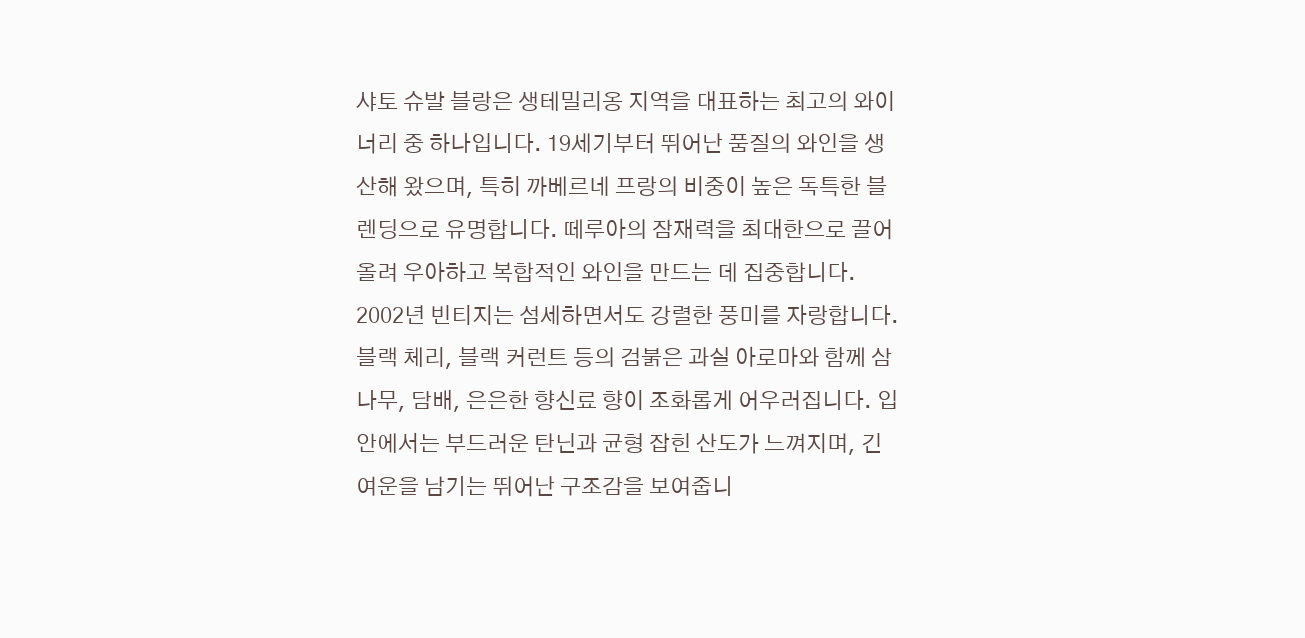샤토 슈발 블랑은 생테밀리옹 지역을 대표하는 최고의 와이너리 중 하나입니다. 19세기부터 뛰어난 품질의 와인을 생산해 왔으며, 특히 까베르네 프랑의 비중이 높은 독특한 블렌딩으로 유명합니다. 떼루아의 잠재력을 최대한으로 끌어올려 우아하고 복합적인 와인을 만드는 데 집중합니다.
2002년 빈티지는 섬세하면서도 강렬한 풍미를 자랑합니다. 블랙 체리, 블랙 커런트 등의 검붉은 과실 아로마와 함께 삼나무, 담배, 은은한 향신료 향이 조화롭게 어우러집니다. 입 안에서는 부드러운 탄닌과 균형 잡힌 산도가 느껴지며, 긴 여운을 남기는 뛰어난 구조감을 보여줍니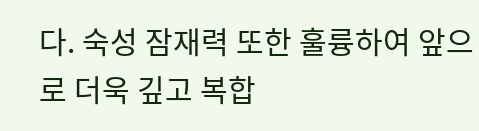다. 숙성 잠재력 또한 훌륭하여 앞으로 더욱 깊고 복합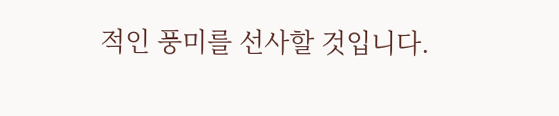적인 풍미를 선사할 것입니다.